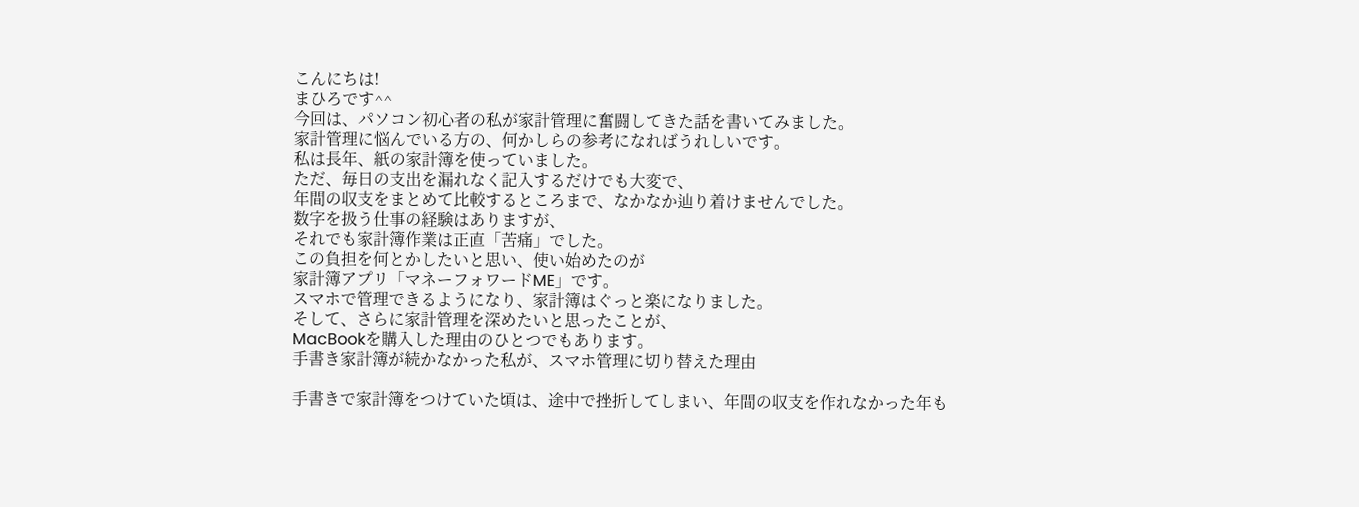こんにちは!
まひろです^^
今回は、パソコン初心者の私が家計管理に奮闘してきた話を書いてみました。
家計管理に悩んでいる方の、何かしらの参考になればうれしいです。
私は長年、紙の家計簿を使っていました。
ただ、毎日の支出を漏れなく記入するだけでも大変で、
年間の収支をまとめて比較するところまで、なかなか辿り着けませんでした。
数字を扱う仕事の経験はありますが、
それでも家計簿作業は正直「苦痛」でした。
この負担を何とかしたいと思い、使い始めたのが
家計簿アプリ「マネーフォワードME」です。
スマホで管理できるようになり、家計簿はぐっと楽になりました。
そして、さらに家計管理を深めたいと思ったことが、
MacBookを購入した理由のひとつでもあります。
手書き家計簿が続かなかった私が、スマホ管理に切り替えた理由

手書きで家計簿をつけていた頃は、途中で挫折してしまい、年間の収支を作れなかった年も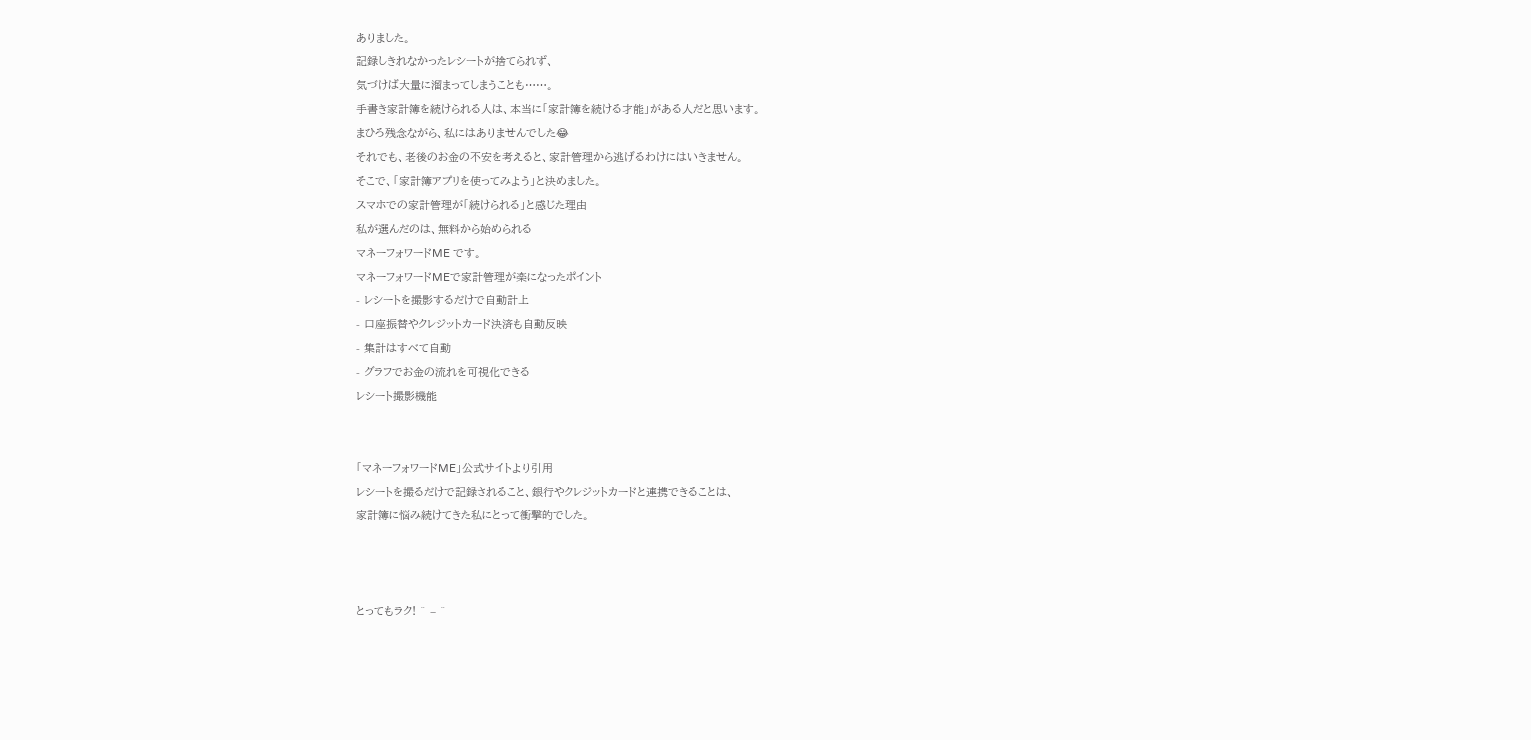ありました。
記録しきれなかったレシートが捨てられず、
気づけば大量に溜まってしまうことも……。
手書き家計簿を続けられる人は、本当に「家計簿を続ける才能」がある人だと思います。
まひろ残念ながら、私にはありませんでした😂
それでも、老後のお金の不安を考えると、家計管理から逃げるわけにはいきません。
そこで、「家計簿アプリを使ってみよう」と決めました。
スマホでの家計管理が「続けられる」と感じた理由
私が選んだのは、無料から始められる
マネーフォワードME です。
マネーフォワードMEで家計管理が楽になったポイント
- レシートを撮影するだけで自動計上
- 口座振替やクレジットカード決済も自動反映
- 集計はすべて自動
- グラフでお金の流れを可視化できる
レシート撮影機能


「マネーフォワードME」公式サイトより引用
レシートを撮るだけで記録されること、銀行やクレジットカードと連携できることは、
家計簿に悩み続けてきた私にとって衝撃的でした。



とってもラク! ^ – ^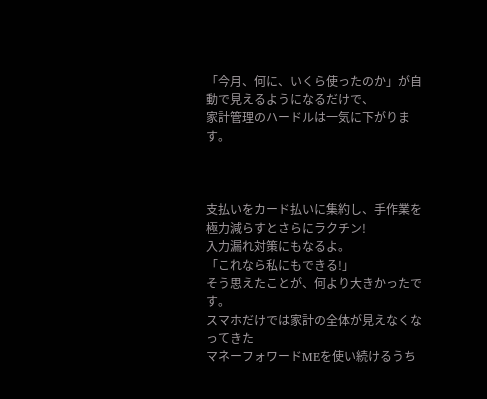「今月、何に、いくら使ったのか」が自動で見えるようになるだけで、
家計管理のハードルは一気に下がります。



支払いをカード払いに集約し、手作業を極力減らすとさらにラクチン!
入力漏れ対策にもなるよ。
「これなら私にもできる!」
そう思えたことが、何より大きかったです。
スマホだけでは家計の全体が見えなくなってきた
マネーフォワードMEを使い続けるうち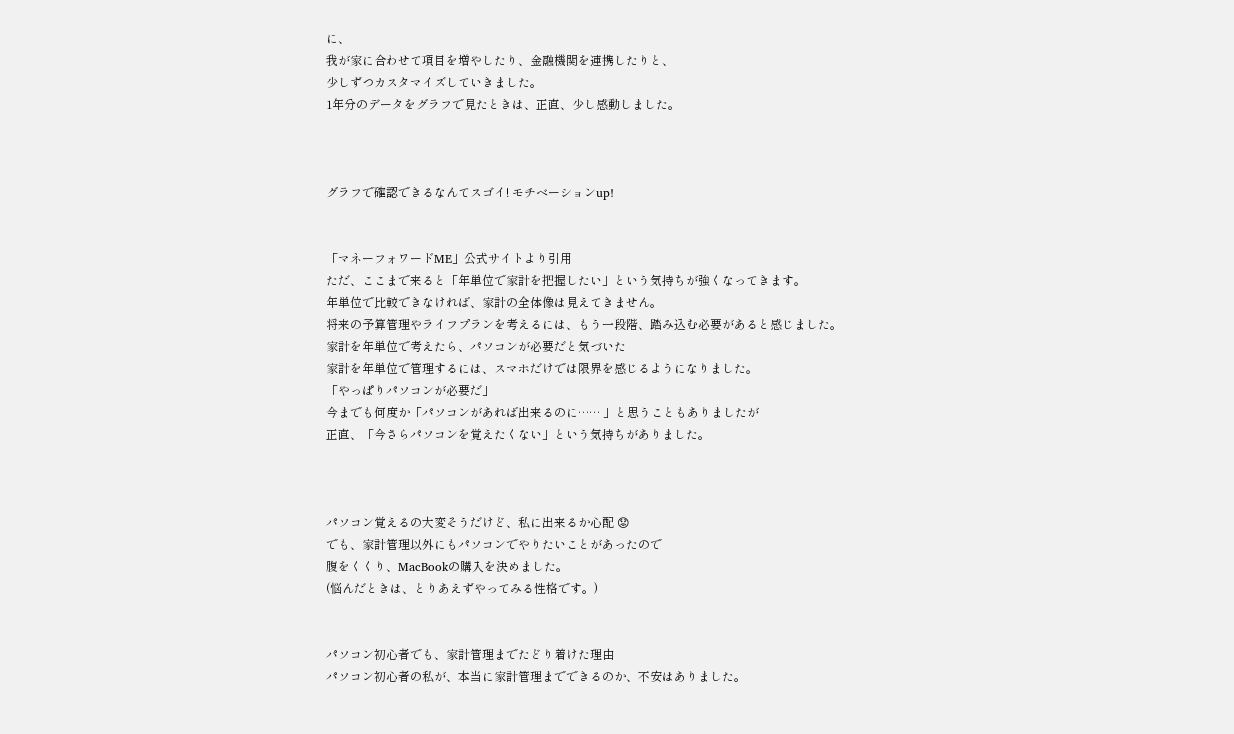に、
我が家に合わせて項目を増やしたり、金融機関を連携したりと、
少しずつカスタマイズしていきました。
1年分のデータをグラフで見たときは、正直、少し感動しました。



グラフで確認できるなんてスゴイ! モチベーションup!


「マネーフォワードME」公式サイトより引用
ただ、ここまで来ると「年単位で家計を把握したい」という気持ちが強くなってきます。
年単位で比較できなければ、家計の全体像は見えてきません。
将来の予算管理やライフプランを考えるには、もう一段階、踏み込む必要があると感じました。
家計を年単位で考えたら、パソコンが必要だと気づいた
家計を年単位で管理するには、スマホだけでは限界を感じるようになりました。
「やっぱりパソコンが必要だ」
今までも何度か「パソコンがあれば出来るのに…… 」と思うこともありましたが
正直、「今さらパソコンを覚えたくない」という気持ちがありました。



パソコン覚えるの大変そうだけど、私に出来るか心配 😟
でも、家計管理以外にもパソコンでやりたいことがあったので
腹をくくり、MacBookの購入を決めました。
(悩んだときは、とりあえずやってみる性格です。)


パソコン初心者でも、家計管理までたどり着けた理由
パソコン初心者の私が、本当に家計管理までできるのか、不安はありました。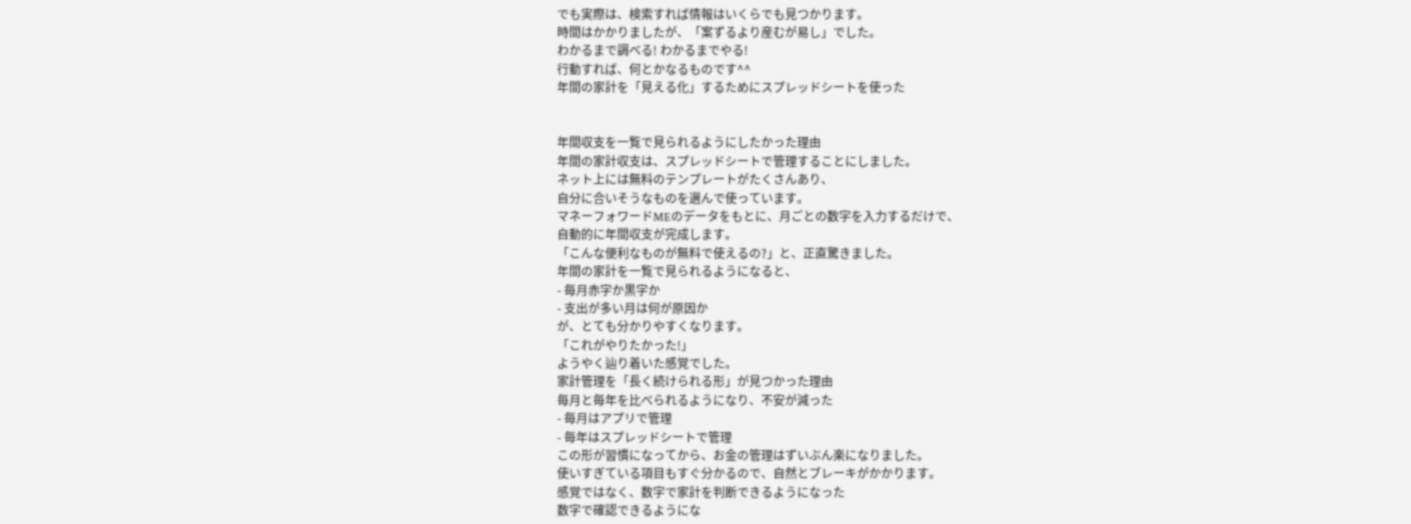でも実際は、検索すれば情報はいくらでも見つかります。
時間はかかりましたが、「案ずるより産むが易し」でした。
わかるまで調べる! わかるまでやる!
行動すれば、何とかなるものです^^
年間の家計を「見える化」するためにスプレッドシートを使った


年間収支を一覧で見られるようにしたかった理由
年間の家計収支は、スプレッドシートで管理することにしました。
ネット上には無料のテンプレートがたくさんあり、
自分に合いそうなものを選んで使っています。
マネーフォワードMEのデータをもとに、月ごとの数字を入力するだけで、
自動的に年間収支が完成します。
「こんな便利なものが無料で使えるの?」と、正直驚きました。
年間の家計を一覧で見られるようになると、
- 毎月赤字か黒字か
- 支出が多い月は何が原因か
が、とても分かりやすくなります。
「これがやりたかった!」
ようやく辿り着いた感覚でした。
家計管理を「長く続けられる形」が見つかった理由
毎月と毎年を比べられるようになり、不安が減った
- 毎月はアプリで管理
- 毎年はスプレッドシートで管理
この形が習慣になってから、お金の管理はずいぶん楽になりました。
使いすぎている項目もすぐ分かるので、自然とブレーキがかかります。
感覚ではなく、数字で家計を判断できるようになった
数字で確認できるようにな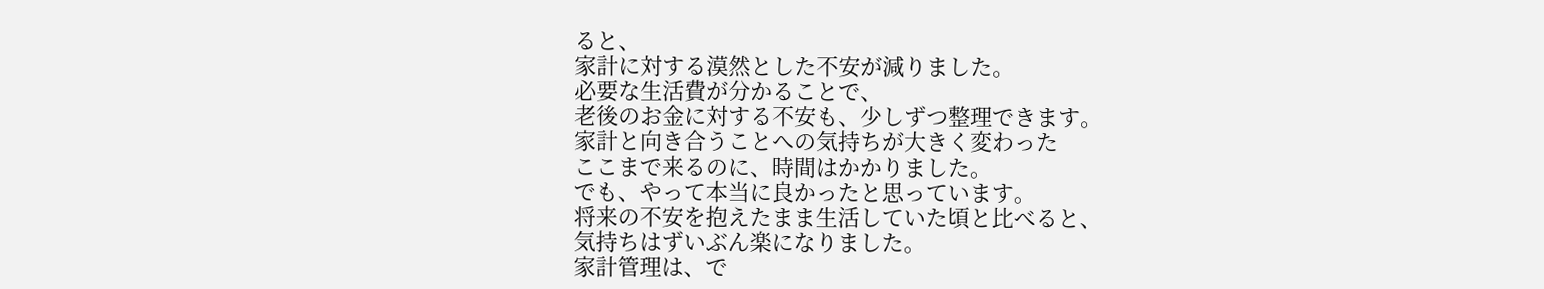ると、
家計に対する漠然とした不安が減りました。
必要な生活費が分かることで、
老後のお金に対する不安も、少しずつ整理できます。
家計と向き合うことへの気持ちが大きく変わった
ここまで来るのに、時間はかかりました。
でも、やって本当に良かったと思っています。
将来の不安を抱えたまま生活していた頃と比べると、
気持ちはずいぶん楽になりました。
家計管理は、で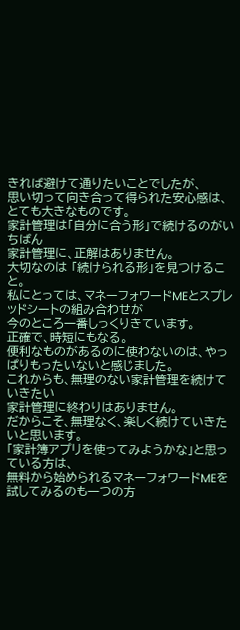きれば避けて通りたいことでしたが、
思い切って向き合って得られた安心感は、とても大きなものです。
家計管理は「自分に合う形」で続けるのがいちばん
家計管理に、正解はありません。
大切なのは 「続けられる形」を見つけること。
私にとっては、マネーフォワードMEとスプレッドシートの組み合わせが
今のところ一番しっくりきています。
正確で、時短にもなる。
便利なものがあるのに使わないのは、やっぱりもったいないと感じました。
これからも、無理のない家計管理を続けていきたい
家計管理に終わりはありません。
だからこそ、無理なく、楽しく続けていきたいと思います。
「家計簿アプリを使ってみようかな」と思っている方は、
無料から始められるマネーフォワードMEを試してみるのも一つの方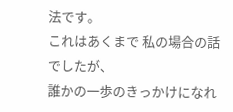法です。
これはあくまで 私の場合の話でしたが、
誰かの一歩のきっかけになれ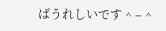ばうれしいです ^ – ^